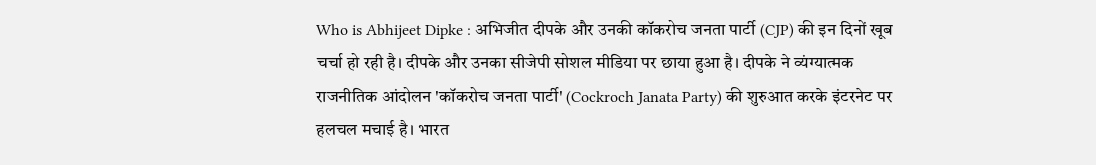Who is Abhijeet Dipke : अभिजीत दीपके और उनकी कॉकरोच जनता पार्टी (CJP) की इन दिनों खूब चर्चा हो रही है। दीपके और उनका सीजेपी सोशल मीडिया पर छाया हुआ है। दीपके ने व्यंग्यात्मक राजनीतिक आंदोलन 'कॉकरोच जनता पार्टी' (Cockroch Janata Party) की शुरुआत करके इंटरनेट पर हलचल मचाई है। भारत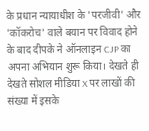के प्रधान न्यायाधीश के 'परजीवी' और 'कॉकरोच' वाले बयान पर विवाद होने के बाद दीपके ने ऑनलाइन CJP का अपना अभियान शुरू किया। देखते ही देखते सोशल मीडिया X पर लाखों की संख्या में इसके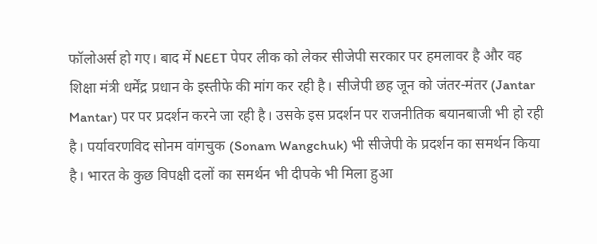फॉलोअर्स हो गए। बाद में NEET पेपर लीक को लेकर सीजेपी सरकार पर हमलावर है और वह शिक्षा मंत्री धर्मेंद्र प्रधान के इस्तीफे की मांग कर रही है। सीजेपी छह जून को जंतर-मंतर (Jantar Mantar) पर पर प्रदर्शन करने जा रही है। उसके इस प्रदर्शन पर राजनीतिक बयानबाजी भी हो रही है। पर्यावरणविद सोनम वांगचुक (Sonam Wangchuk) भी सीजेपी के प्रदर्शन का समर्थन किया है। भारत के कुछ विपक्षी दलों का समर्थन भी दीपके भी मिला हुआ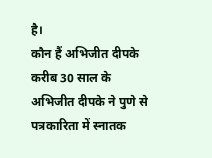है।
कौन हैं अभिजीत दीपके
करीब 30 साल के अभिजीत दीपके ने पुणे से पत्रकारिता में स्नातक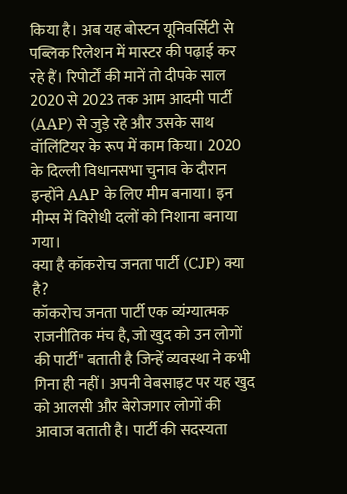किया है। अब यह बोस्टन यूनिवर्सिटी से पब्लिक रिलेशन में मास्टर की पढ़ाई कर रहे हैं। रिपोर्टों की मानें तो दीपके साल 2020 से 2023 तक आम आदमी पार्टी (AAP) से जुड़े रहे और उसके साथ वॉलिंटियर के रूप में काम किया। 2020 के दिल्ली विधानसभा चुनाव के दौरान इन्होंने AAP के लिए मीम बनाया। इन मीम्स में विरोधी दलों को निशाना बनाया गया।
क्या है कॉकरोच जनता पार्टी (CJP) क्या है?
कॉकरोच जनता पार्टी एक व्यंग्यात्मक राजनीतिक मंच है, जो खुद को उन लोगों की पार्टी" बताती है जिन्हें व्यवस्था ने कभी गिना ही नहीं। अपनी वेबसाइट पर यह खुद को आलसी और बेरोजगार लोगों की आवाज बताती है। पार्टी की सदस्यता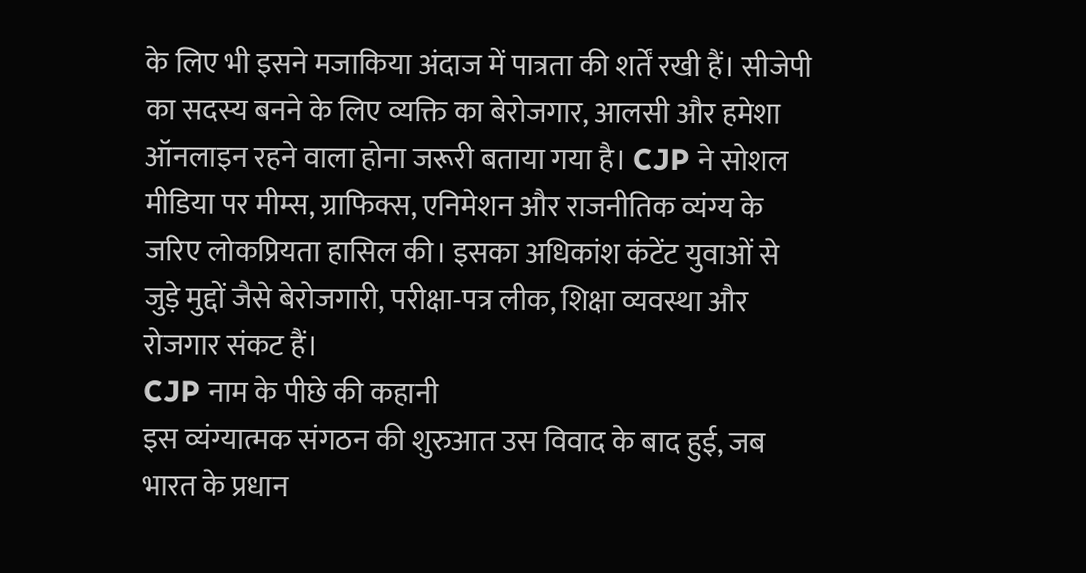के लिए भी इसने मजाकिया अंदाज में पात्रता की शर्तें रखी हैं। सीजेपी का सदस्य बनने के लिए व्यक्ति का बेरोजगार, आलसी और हमेशा ऑनलाइन रहने वाला होना जरूरी बताया गया है। CJP ने सोशल मीडिया पर मीम्स, ग्राफिक्स, एनिमेशन और राजनीतिक व्यंग्य के जरिए लोकप्रियता हासिल की। इसका अधिकांश कंटेंट युवाओं से जुड़े मुद्दों जैसे बेरोजगारी, परीक्षा-पत्र लीक, शिक्षा व्यवस्था और रोजगार संकट हैं।
CJP नाम के पीछे की कहानी
इस व्यंग्यात्मक संगठन की शुरुआत उस विवाद के बाद हुई, जब भारत के प्रधान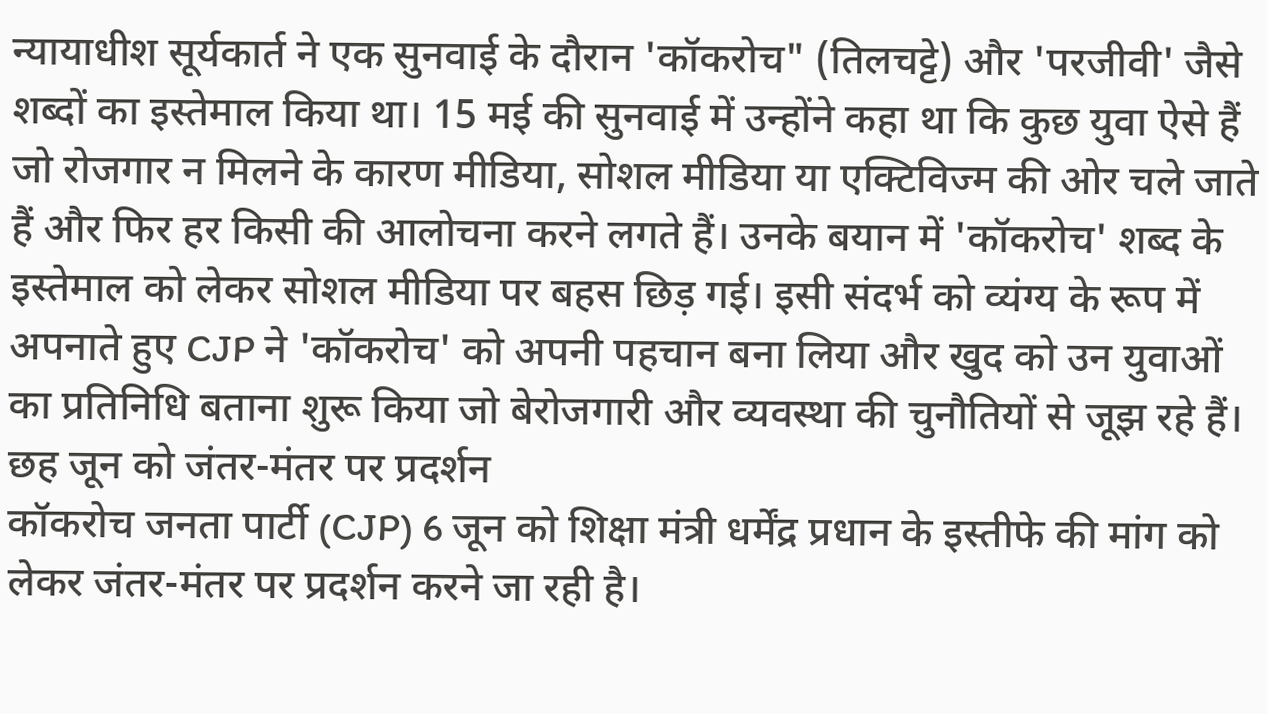न्यायाधीश सूर्यकार्त ने एक सुनवाई के दौरान 'कॉकरोच" (तिलचट्टे) और 'परजीवी' जैसे शब्दों का इस्तेमाल किया था। 15 मई की सुनवाई में उन्होंने कहा था कि कुछ युवा ऐसे हैं जो रोजगार न मिलने के कारण मीडिया, सोशल मीडिया या एक्टिविज्म की ओर चले जाते हैं और फिर हर किसी की आलोचना करने लगते हैं। उनके बयान में 'कॉकरोच' शब्द के इस्तेमाल को लेकर सोशल मीडिया पर बहस छिड़ गई। इसी संदर्भ को व्यंग्य के रूप में अपनाते हुए CJP ने 'कॉकरोच' को अपनी पहचान बना लिया और खुद को उन युवाओं का प्रतिनिधि बताना शुरू किया जो बेरोजगारी और व्यवस्था की चुनौतियों से जूझ रहे हैं।
छह जून को जंतर-मंतर पर प्रदर्शन
कॉकरोच जनता पार्टी (CJP) 6 जून को शिक्षा मंत्री धर्मेंद्र प्रधान के इस्तीफे की मांग को लेकर जंतर-मंतर पर प्रदर्शन करने जा रही है।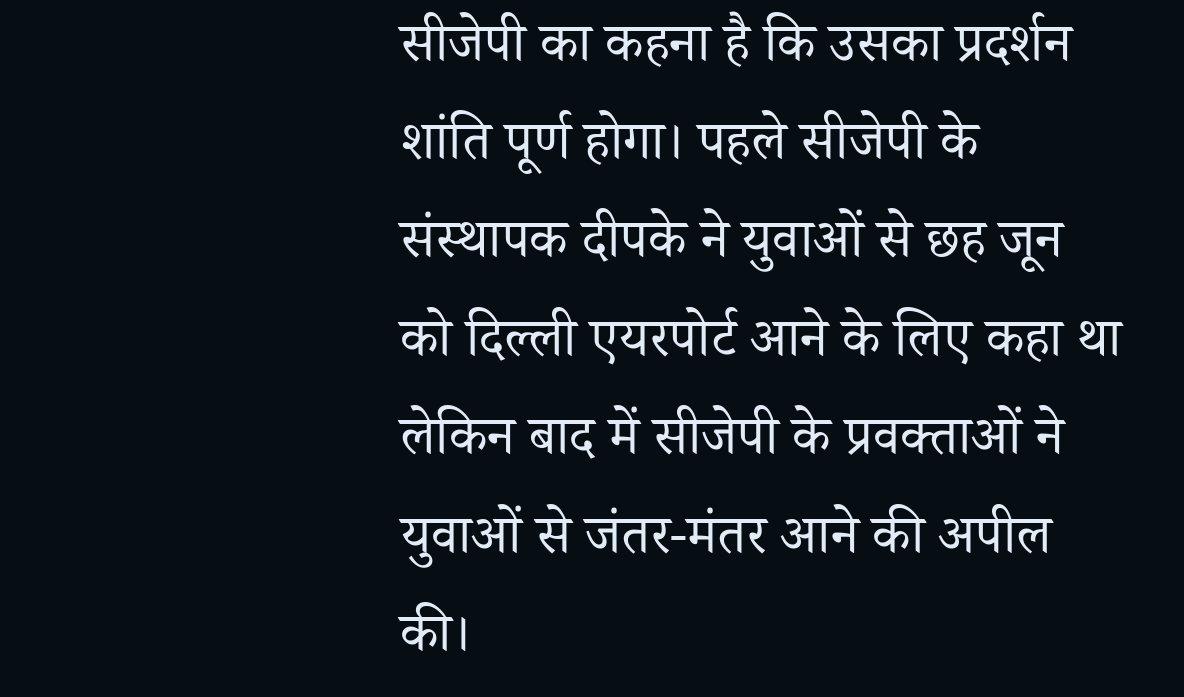सीजेपी का कहना है कि उसका प्रदर्शन शांति पूर्ण होगा। पहले सीजेपी के संस्थापक दीपके ने युवाओं से छह जून को दिल्ली एयरपोर्ट आने के लिए कहा था लेकिन बाद में सीजेपी के प्रवक्ताओं ने युवाओं से जंतर-मंतर आने की अपील की।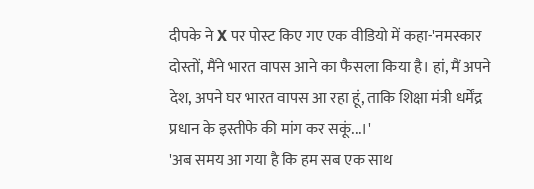दीपके ने X पर पोस्ट किए गए एक वीडियो में कहा-'नमस्कार दोस्तों, मैंने भारत वापस आने का फैसला किया है। हां, मैं अपने देश, अपने घर भारत वापस आ रहा हूं, ताकि शिक्षा मंत्री धर्मेंद्र प्रधान के इस्तीफे की मांग कर सकूं...।'
'अब समय आ गया है कि हम सब एक साथ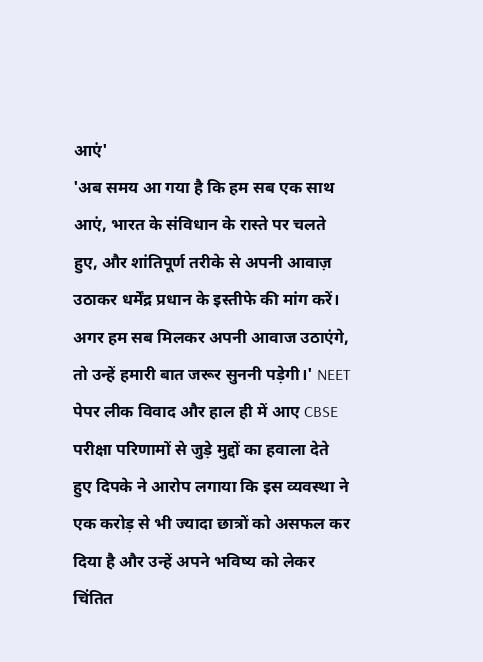आएं'
'अब समय आ गया है कि हम सब एक साथ आएं, भारत के संविधान के रास्ते पर चलते हुए, और शांतिपूर्ण तरीके से अपनी आवाज़ उठाकर धर्मेंद्र प्रधान के इस्तीफे की मांग करें। अगर हम सब मिलकर अपनी आवाज उठाएंगे, तो उन्हें हमारी बात जरूर सुननी पड़ेगी।' NEET पेपर लीक विवाद और हाल ही में आए CBSE परीक्षा परिणामों से जुड़े मुद्दों का हवाला देते हुए दिपके ने आरोप लगाया कि इस व्यवस्था ने एक करोड़ से भी ज्यादा छात्रों को असफल कर दिया है और उन्हें अपने भविष्य को लेकर चिंतित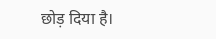छोड़ दिया है।